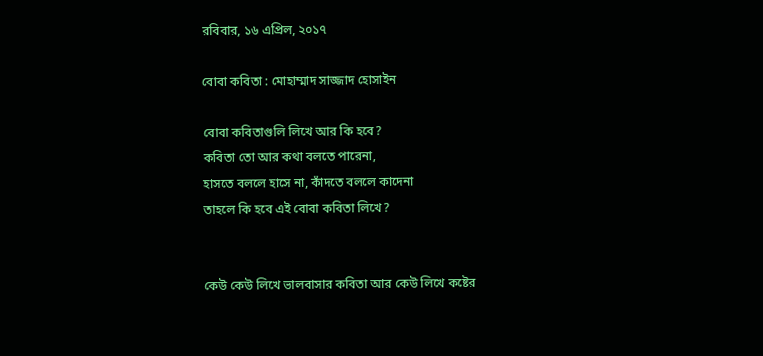রবিবার, ১৬ এপ্রিল, ২০১৭

বোবা কবিতা : মোহাম্মাদ সাজ্জাদ হোসাইন

বোবা কবিতাগুলি লিখে আর কি হবে?
কবিতা তো আর কথা বলতে পারেনা,
হাসতে বললে হাসে না, কাঁদতে বললে কাদেনা
তাহলে কি হবে এই বোবা কবিতা লিখে?


কেউ কেউ লিখে ভালবাসার কবিতা আর কেউ লিখে কষ্টের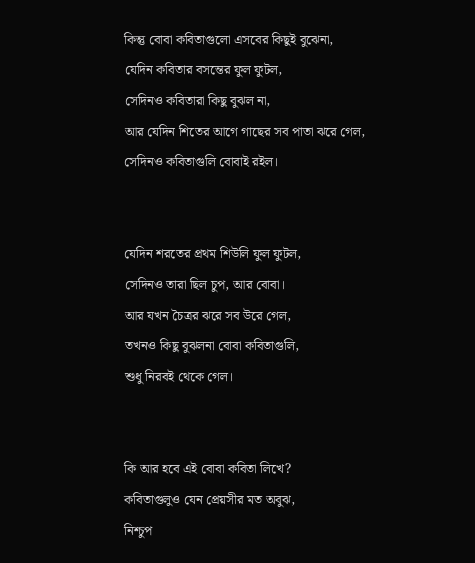কিন্তু বোবা কবিতাগুলো এসবের কিছুই বুঝেনা,
যেদিন কবিতার বসন্তের ফুল ফুটল,
সেদিনও কবিতারা কিছু বুঝল না,
আর যেদিন শিতের আগে গাছের সব পাতা ঝরে গেল,
সেদিনও কবিতাগুলি বোবাই রইল।


যেদিন শরতের প্রথম শিউলি ফুল ফুটল,
সেদিনও তারা ছিল চুপ, আর বোবা।
আর যখন চৈত্রর ঝরে সব উরে গেল,
তখনও কিছু বুঝলনা বোবা কবিতাগুলি,
শুধু নিরবই থেকে গেল।


কি আর হবে এই বোবা কবিতা লিখে?
কবিতাগুলুও যেন প্রেয়সীর মত অবুঝ,
নিশ্চুপ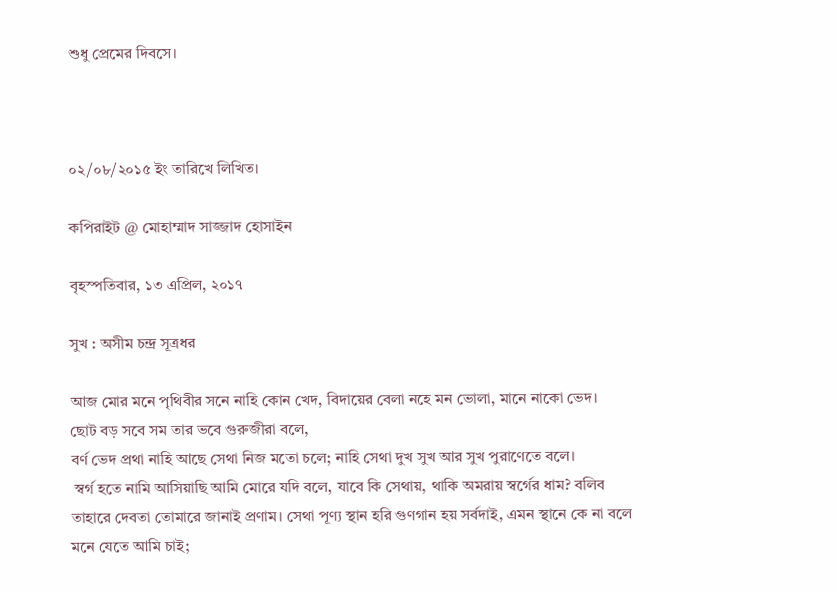শুধু প্রেমের দিবসে।



০২/০৮/২০১৫ ইং তারিখে লিখিত।

কপিরাইট @ মোহাম্মাদ সাজ্জাদ হোসাইন

বৃহস্পতিবার, ১৩ এপ্রিল, ২০১৭

সুখ : অসীম চন্দ্র সূত্রধর

আজ মোর মনে পৃথিবীর সনে নাহি কোন খেদ, বিদায়ের বেলা নহে মন ভোলা, মানে নাকো ভেদ।
ছোট বড় সবে সম তার ভবে গুরুজীরা বলে,
বর্ণ ভেদ প্রথা নাহি আছে সেথা নিজ মতো চলে; নাহি সেথা দুখ সুখ আর সুখ পুরাণেতে বলে।
 স্বর্গ হতে নামি আসিয়াছি আমি মোরে যদি বলে, যাবে কি সেথায়, থাকি অমরায় স্বর্গের ধাম? বলিব তাহারে দেবতা তোমারে জানাই প্রণাম। সেথা পূণ্য স্থান হরি গুণগান হয় সর্বদাই, এমন স্থানে কে না বলে মনে যেতে আমি চাই;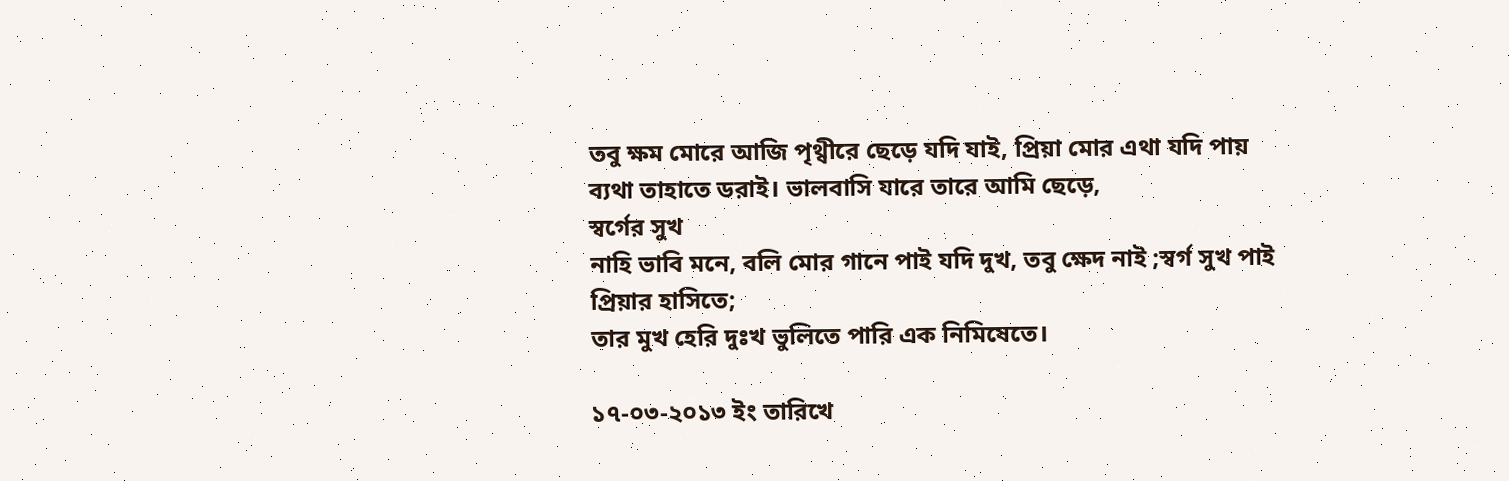তবু ক্ষম মোরে আজি পৃথ্বীরে ছেড়ে যদি যাই, প্রিয়া মোর এথা যদি পায় ব্যথা তাহাতে ডরাই। ভালবাসি যারে তারে আমি ছেড়ে,
স্বর্গের সুখ
নাহি ভাবি মনে, বলি মোর গানে পাই যদি দুখ, তবু ক্ষেদ নাই ;স্বর্গ সুখ পাই প্রিয়ার হাসিতে;
তার মুখ হেরি দুঃখ ভুলিতে পারি এক নিমিষেতে।

১৭-০৩-২০১৩ ইং তারিখে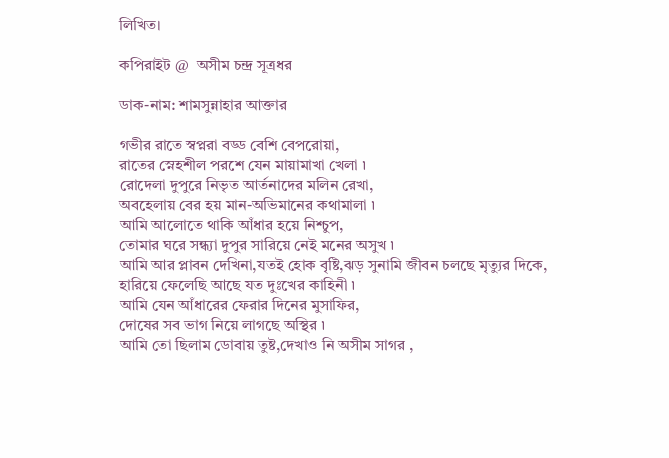লিখিত।

কপিরাইট @  অসীম চন্দ্র সূত্রধর

ডাক-নাম: শামসুন্নাহার আক্তার

গভীর রাতে স্বপ্নরা বড্ড বেশি বেপরোয়া,
রাতের স্নেহশীল পরশে যেন মায়ামাখা খেলা ৷
রোদেলা দুপুরে নিভৃত আর্তনাদের মলিন রেখা,
অবহেলায় বের হয় মান-অভিমানের কথামালা ৷
আমি আলোতে থাকি আঁধার হয়ে নিশ্চুপ,
তোমার ঘরে সন্ধ্যা দুপুর সারিয়ে নেই মনের অসুখ ৷
আমি আর প্লাবন দেখিনা,যতই হোক বৃষ্টি,ঝড় সুনামি জীবন চলছে মৃত্যুর দিকে,
হারিয়ে ফেলেছি আছে যত দুঃখের কাহিনী ৷
আমি যেন আঁধারের ফেরার দিনের মুসাফির,
দোষের সব ভাগ নিয়ে লাগছে অস্থির ৷
আমি তো ছিলাম ডোবায় তুষ্ট,দেখাও নি অসীম সাগর ,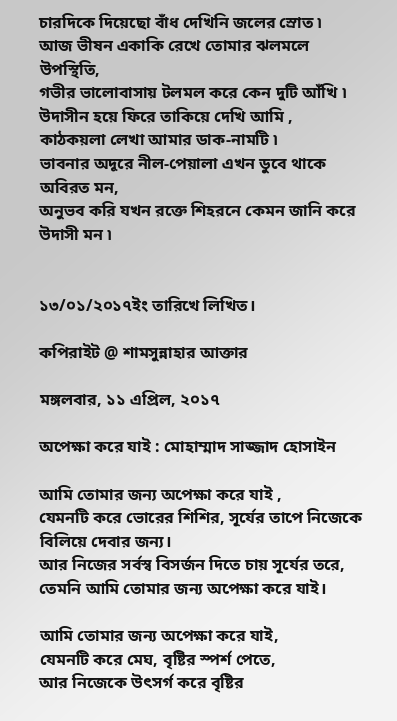চারদিকে দিয়েছো বাঁধ দেখিনি জলের স্রোত ৷
আজ ভীষন একাকি রেখে তোমার ঝলমলে উপস্থিতি,
গভীর ভালোবাসায় টলমল করে কেন দুটি আঁখি ৷
উদাসীন হয়ে ফিরে তাকিয়ে দেখি আমি ,
কাঠকয়লা লেখা আমার ডাক-নামটি ৷
ভাবনার অদূরে নীল-পেয়ালা এখন ডুবে থাকে অবিরত মন,
অনুভব করি যখন রক্তে শিহরনে কেমন জানি করে উদাসী মন ৷


১৩/০১/২০১৭ইং তারিখে লিখিত।

কপিরাইট @ শামসুন্নাহার আক্তার

মঙ্গলবার, ১১ এপ্রিল, ২০১৭

অপেক্ষা করে যাই : মোহাম্মাদ সাজ্জাদ হোসাইন

আমি তোমার জন্য অপেক্ষা করে যাই ,
যেমনটি করে ভোরের শিশির, সূর্যের তাপে নিজেকে বিলিয়ে দেবার জন্য।
আর নিজের সর্বস্ব বিসর্জন দিতে চায় সূর্যের তরে,
তেমনি আমি তোমার জন্য অপেক্ষা করে যাই।

আমি তোমার জন্য অপেক্ষা করে যাই,
যেমনটি করে মেঘ, বৃষ্টির স্পর্শ পেতে,
আর নিজেকে উৎসর্গ করে বৃষ্টির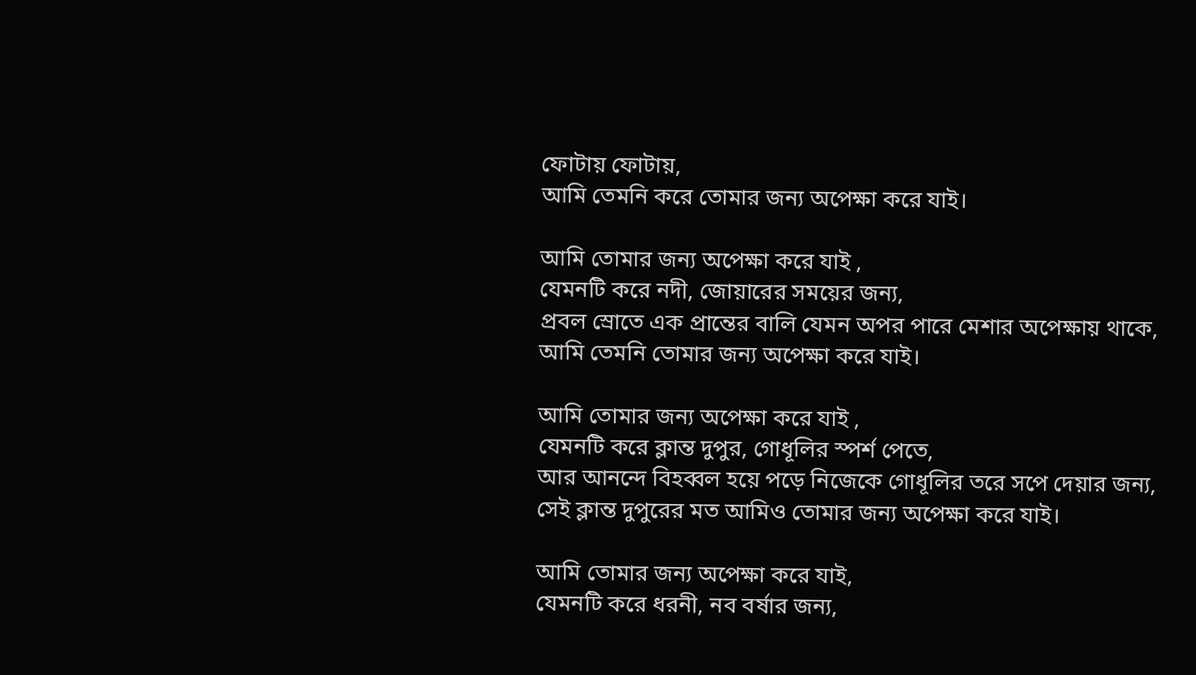ফোটায় ফোটায়,
আমি তেমনি করে তোমার জন্য অপেক্ষা করে যাই।

আমি তোমার জন্য অপেক্ষা করে যাই ,
যেমনটি করে নদী, জোয়ারের সময়ের জন্য,
প্রবল স্রোতে এক প্রান্তের বালি যেমন অপর পারে মেশার অপেক্ষায় থাকে,
আমি তেমনি তোমার জন্য অপেক্ষা করে যাই।

আমি তোমার জন্য অপেক্ষা করে যাই ,
যেমনটি করে ক্লান্ত দুপুর, গোধূলির স্পর্শ পেতে,
আর আনন্দে বিহব্বল হয়ে পড়ে নিজেকে গোধূলির তরে সপে দেয়ার জন্য,
সেই ক্লান্ত দুপুরের মত আমিও তোমার জন্য অপেক্ষা করে যাই।

আমি তোমার জন্য অপেক্ষা করে যাই,
যেমনটি করে ধরনী, নব বর্ষার জন্য,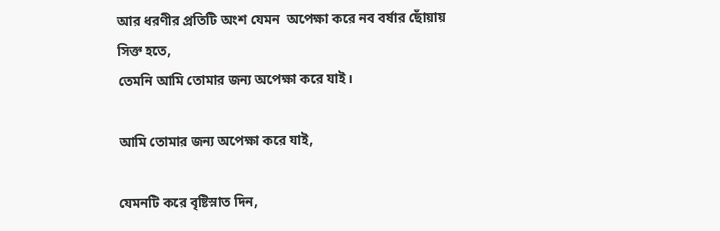আর ধরণীর প্রতিটি অংশ যেমন  অপেক্ষা করে নব বর্ষার ছোঁয়ায় সিক্ত হতে,
তেমনি আমি তোমার জন্য অপেক্ষা করে যাই।

আমি তোমার জন্য অপেক্ষা করে যাই,

যেমনটি করে বৃষ্টিস্নাত দিন,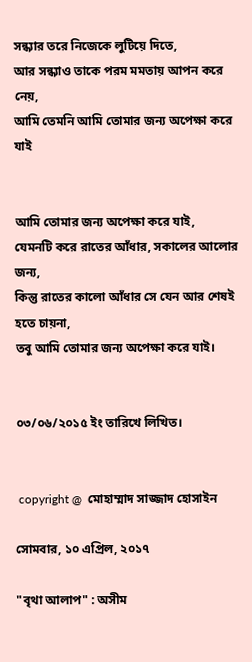সন্ধ্যার তরে নিজেকে লুটিয়ে দিতে,
আর সন্ধ্যাও তাকে পরম মমতায় আপন করে নেয়,
আমি তেমনি আমি তোমার জন্য অপেক্ষা করে যাই


আমি তোমার জন্য অপেক্ষা করে যাই,
যেমনটি করে রাতের আঁধার, সকালের আলোর জন্য,
কিন্তু রাতের কালো আঁধার সে যেন আর শেষই হতে চায়না,
তবু আমি তোমার জন্য অপেক্ষা করে যাই।


০৩/০৬/২০১৫ ইং তারিখে লিখিত।


 copyright @  মোহাম্মাদ সাজ্জাদ হোসাইন

সোমবার, ১০ এপ্রিল, ২০১৭

"বৃথা আলাপ" : অসীম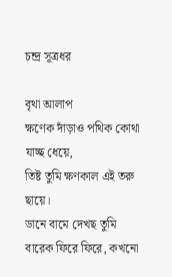চন্দ্র সূত্রধর

বৃথা আলাপ
ক্ষণেক দাঁড়াও পথিক কোথা যাচ্ছ ধেয়ে,
তিষ্ট তুমি ক্ষণকাল এই তরু ছায়ে।
ডানে বামে দেখছ তুমি বারেক ফিরে ফিরে, কখনো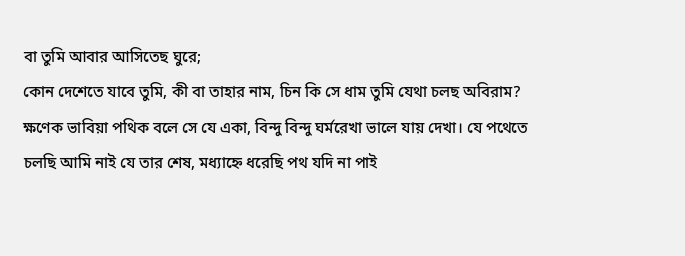বা তুমি আবার আসিতেছ ঘুরে;
কোন দেশেতে যাবে তুমি, কী বা তাহার নাম, চিন কি সে ধাম তুমি যেথা চলছ অবিরাম? ক্ষণেক ভাবিয়া পথিক বলে সে যে একা, বিন্দু বিন্দু ঘর্মরেখা ভালে যায় দেখা। যে পথেতে চলছি আমি নাই যে তার শেষ, মধ্যাহ্নে ধরেছি পথ যদি না পাই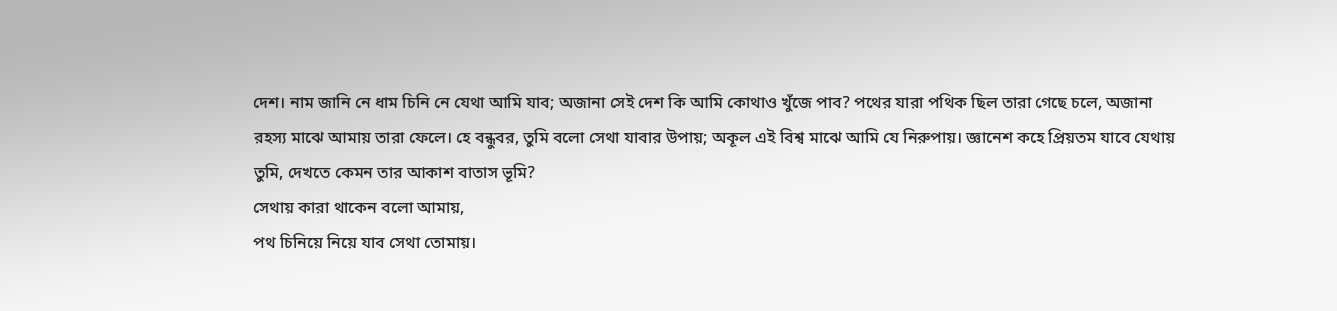দেশ। নাম জানি নে ধাম চিনি নে যেথা আমি যাব; অজানা সেই দেশ কি আমি কোথাও খুঁজে পাব? পথের যারা পথিক ছিল তারা গেছে চলে, অজানা রহস্য মাঝে আমায় তারা ফেলে। হে বন্ধুবর, তুমি বলো সেথা যাবার উপায়; অকূল এই বিশ্ব মাঝে আমি যে নিরুপায়। জ্ঞানেশ কহে প্রিয়তম যাবে যেথায় তুমি, দেখতে কেমন তার আকাশ বাতাস ভূমি?
সেথায় কারা থাকেন বলো আমায়,
পথ চিনিয়ে নিয়ে যাব সেথা তোমায়।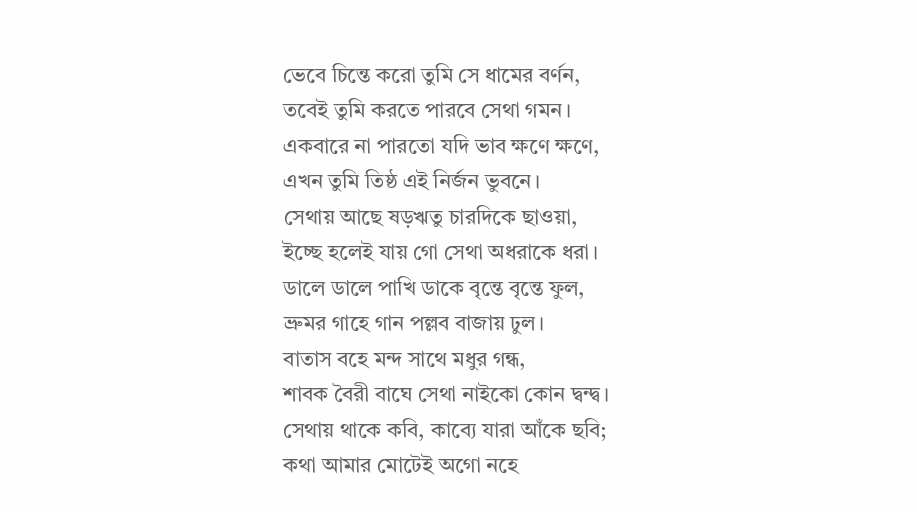ভেবে চিন্তে করো তুমি সে ধামের বর্ণন,
তবেই তুমি করতে পারবে সেথা গমন।
একবারে না পারতো যদি ভাব ক্ষণে ক্ষণে,
এখন তুমি তিষ্ঠ এই নির্জন ভুবনে।
সেথায় আছে ষড়ঋতু চারদিকে ছাওয়া,
ইচ্ছে হলেই যায় গো সেথা অধরাকে ধরা।
ডালে ডালে পাখি ডাকে বৃন্তে বৃন্তে ফুল,
ভ্রুমর গাহে গান পল্লব বাজায় ঢুল।
বাতাস বহে মন্দ সাথে মধুর গন্ধ,
শাবক বৈরী বাঘে সেথা নাইকো কোন দ্বন্দ্ব।
সেথায় থাকে কবি, কাব্যে যারা আঁকে ছবি;
কথা আমার মোটেই অগো নহে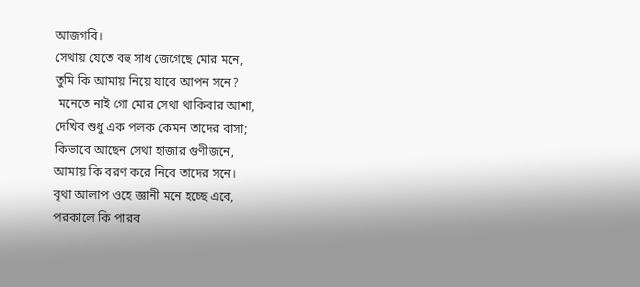আজগবি।
সেথায় যেতে বহু সাধ জেগেছে মোর মনে,
তুমি কি আমায় নিয়ে যাবে আপন সনে?
 মনেতে নাই গো মোর সেথা থাকিবার আশা,
দেখিব শুধু এক পলক কেমন তাদের বাসা;
কিভাবে আছেন সেথা হাজার গুণীজনে,
আমায় কি বরণ করে নিবে তাদের সনে।
বৃথা আলাপ ওহে জ্ঞানী মনে হচ্ছে এবে,
পরকালে কি পারব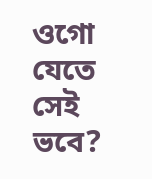ওগো যেতে সেই ভবে?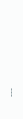---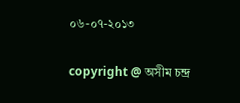০৬-০৭-২০১৩

copyright @ অসীম চন্দ্র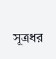সূত্রধর